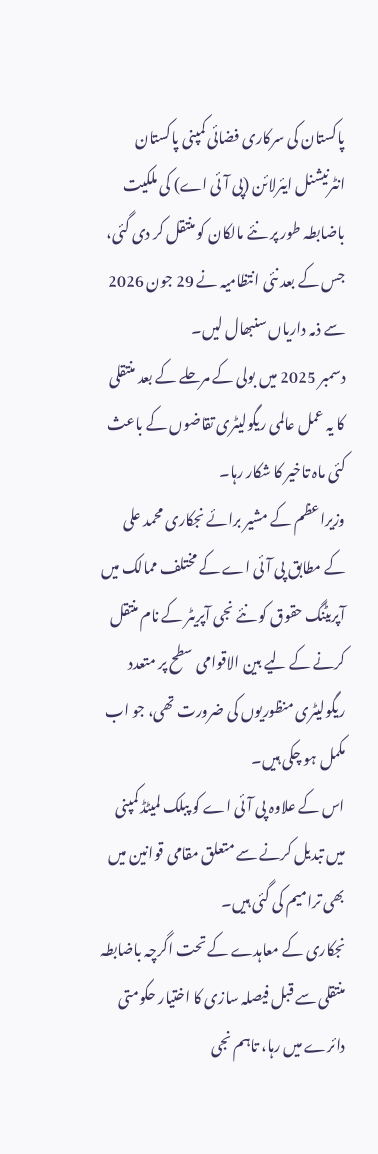پاکستان کی سرکاری فضائی کمپنی پاکستان انٹرنیشنل ایئرلائن (پی آئی اے) کی ملکیت باضابطہ طور پر نئے مالکان کو منتقل کر دی گئی، جس کے بعد نئی انتظامیہ نے 29 جون 2026 سے ذمہ داریاں سنبھال لیں۔
دسمبر 2025 میں بولی کے مرحلے کے بعد منتقلی کا یہ عمل عالمی ریگولیٹری تقاضوں کے باعث کئی ماہ تاخیر کا شکار رہا۔
وزیراعظم کے مشیر برائے نجکاری محمد علی کے مطابق پی آئی اے کے مختلف ممالک میں آپریٹنگ حقوق کو نئے نجی آپریٹر کے نام منتقل کرنے کے لیے بین الاقوامی سطح پر متعدد ریگولیٹری منظوریوں کی ضرورت تھی، جو اب مکمل ہو چکی ہیں۔
اس کے علاوہ پی آئی اے کو پبلک لمیٹڈ کمپنی میں تبدیل کرنے سے متعلق مقامی قوانین میں بھی ترامیم کی گئی ہیں۔
نجکاری کے معاہدے کے تحت اگرچہ باضابطہ منتقلی سے قبل فیصلہ سازی کا اختیار حکومتی دائرے میں رہا، تاہم نجی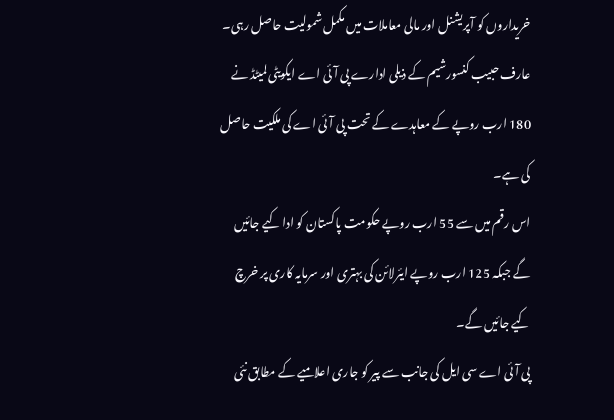خریداروں کو آپریشنل اور مالی معاملات میں مکمل شمولیت حاصل رہی۔
عارف حبیب کنسورشیم کے ذیلی ادارے پی آئی اے ایکویٹی لمیٹڈ نے 180 ارب روپے کے معاہدے کے تحت پی آئی اے کی ملکیت حاصل کی ہے۔
اس رقم میں سے 55 ارب روپے حکومت پاکستان کو ادا کیے جائیں گے جبکہ 125 ارب روپے ایئرلائن کی بہتری اور سرمایہ کاری پر خرچ کیے جائیں گے۔
پی آئی اے سی ایل کی جانب سے پیر کو جاری اعلامیے کے مطابق نئی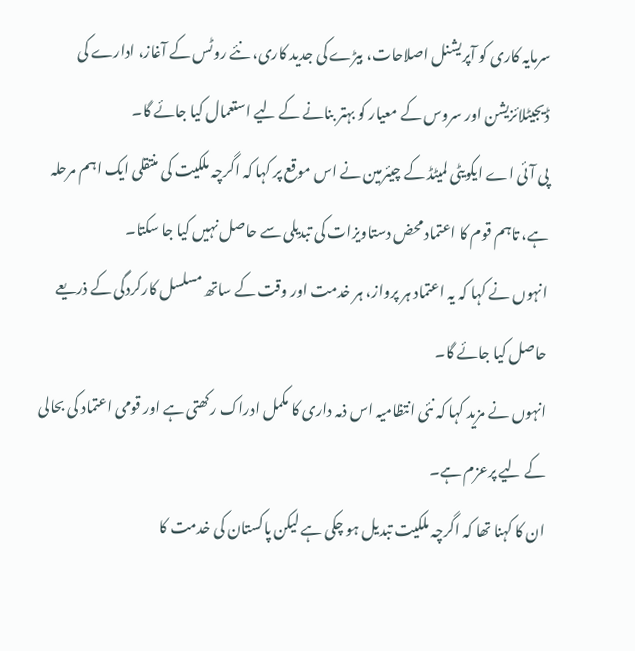سرمایہ کاری کو آپریشنل اصلاحات، بیڑے کی جدید کاری، نئے روٹس کے آغاز، ادارے کی ڈیجیٹلائزیشن اور سروس کے معیار کو بہتر بنانے کے لیے استعمال کیا جائے گا۔
پی آئی اے ایکویٹی لمیٹڈ کے چیئرمین نے اس موقع پر کہا کہ اگرچہ ملکیت کی منتقلی ایک اہم مرحلہ ہے، تاہم قوم کا اعتماد محض دستاویزات کی تبدیلی سے حاصل نہیں کیا جا سکتا۔
انہوں نے کہا کہ یہ اعتماد ہر پرواز، ہر خدمت اور وقت کے ساتھ مسلسل کارکردگی کے ذریعے حاصل کیا جائے گا۔
انہوں نے مزید کہا کہ نئی انتظامیہ اس ذمہ داری کا مکمل ادراک رکھتی ہے اور قومی اعتماد کی بحالی کے لیے پرعزم ہے۔
ان کا کہنا تھا کہ اگرچہ ملکیت تبدیل ہو چکی ہے لیکن پاکستان کی خدمت کا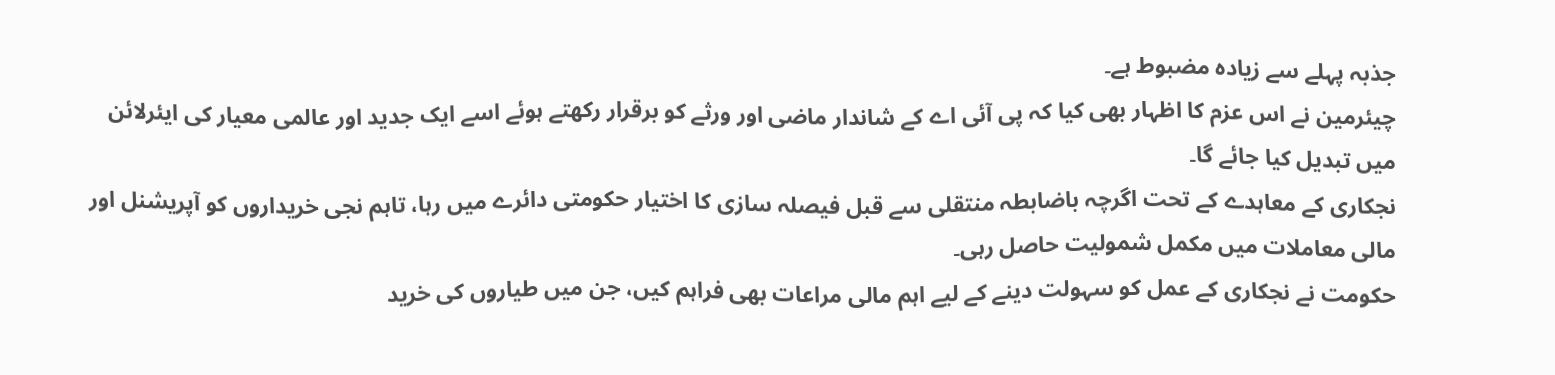جذبہ پہلے سے زیادہ مضبوط ہے۔
چیئرمین نے اس عزم کا اظہار بھی کیا کہ پی آئی اے کے شاندار ماضی اور ورثے کو برقرار رکھتے ہوئے اسے ایک جدید اور عالمی معیار کی ایئرلائن میں تبدیل کیا جائے گا۔
نجکاری کے معاہدے کے تحت اگرچہ باضابطہ منتقلی سے قبل فیصلہ سازی کا اختیار حکومتی دائرے میں رہا، تاہم نجی خریداروں کو آپریشنل اور مالی معاملات میں مکمل شمولیت حاصل رہی۔
حکومت نے نجکاری کے عمل کو سہولت دینے کے لیے اہم مالی مراعات بھی فراہم کیں، جن میں طیاروں کی خرید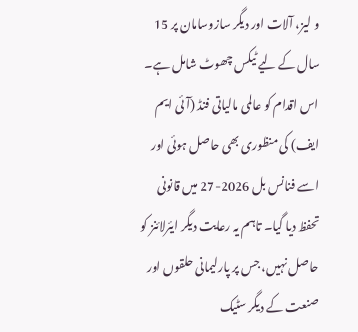و لیز، آلات اور دیگر سازوسامان پر 15 سال کے لیے ٹیکس چھوٹ شامل ہے۔
اس اقدام کو عالمی مالیاتی فنڈ (آئی ایم ایف) کی منظوری بھی حاصل ہوئی اور اسے فنانس بل 2026-27 میں قانونی تحفظ دیا گیا۔ تاہم یہ رعایت دیگر ایئرلائنز کو حاصل نہیں، جس پر پارلیمانی حلقوں اور صنعت کے دیگر سٹیک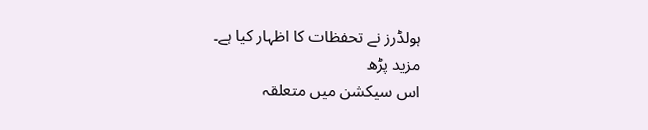ہولڈرز نے تحفظات کا اظہار کیا ہے۔
مزید پڑھ
اس سیکشن میں متعلقہ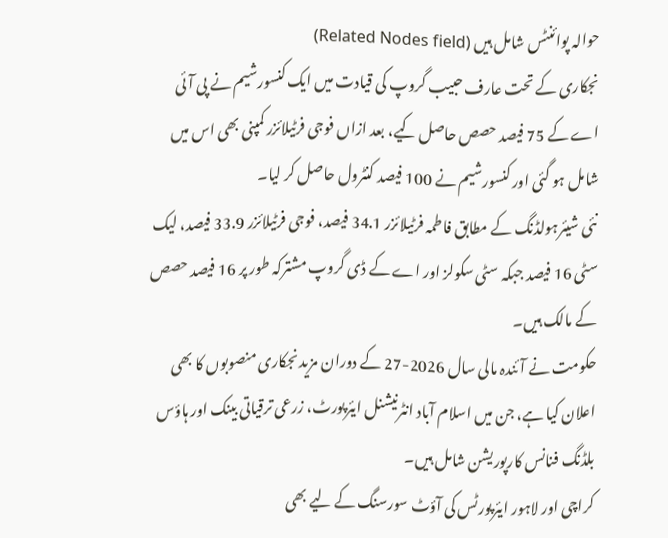حوالہ پوائنٹس شامل ہیں (Related Nodes field)
نجکاری کے تحت عارف حبیب گروپ کی قیادت میں ایک کنسورشیم نے پی آئی اے کے 75 فیصد حصص حاصل کیے، بعد ازاں فوجی فرٹیلائزر کمپنی بھی اس میں شامل ہو گئی اور کنسورشیم نے 100 فیصد کنٹرول حاصل کر لیا۔
نئی شیئرہولڈنگ کے مطابق فاطمہ فرٹیلائزر 34.1 فیصد، فوجی فرٹیلائزر 33.9 فیصد، لیک سٹی 16 فیصد جبکہ سٹی سکولز اور اے کے ڈی گروپ مشترکہ طور پر 16 فیصد حصص کے مالک ہیں۔
حکومت نے آئندہ مالی سال 2026-27 کے دوران مزید نجکاری منصوبوں کا بھی اعلان کیا ہے، جن میں اسلام آباد انٹرنیشنل ایئرپورٹ، زرعی ترقیاتی بینک اور ہاؤس بلڈنگ فنانس کارپوریشن شامل ہیں۔
کراچی اور لاہور ایئرپورٹس کی آؤٹ سورسنگ کے لیے بھی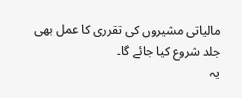مالیاتی مشیروں کی تقرری کا عمل بھی جلد شروع کیا جائے گا۔
یہ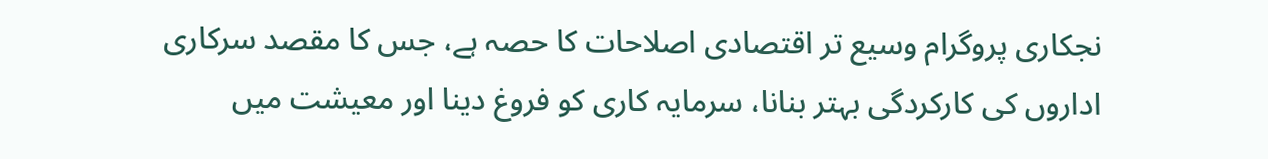نجکاری پروگرام وسیع تر اقتصادی اصلاحات کا حصہ ہے، جس کا مقصد سرکاری اداروں کی کارکردگی بہتر بنانا، سرمایہ کاری کو فروغ دینا اور معیشت میں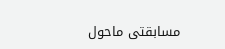مسابقتی ماحول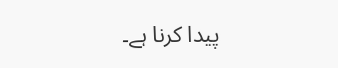پیدا کرنا ہے۔